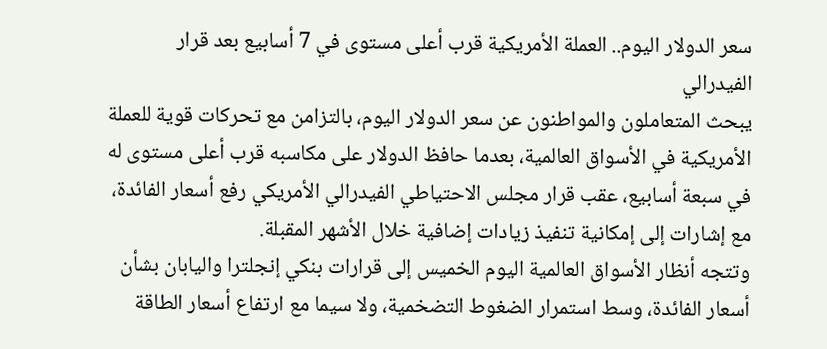سعر الدولار اليوم.. العملة الأمريكية قرب أعلى مستوى في 7 أسابيع بعد قرار الفيدرالي
يبحث المتعاملون والمواطنون عن سعر الدولار اليوم، بالتزامن مع تحركات قوية للعملة الأمريكية في الأسواق العالمية، بعدما حافظ الدولار على مكاسبه قرب أعلى مستوى له في سبعة أسابيع، عقب قرار مجلس الاحتياطي الفيدرالي الأمريكي رفع أسعار الفائدة، مع إشارات إلى إمكانية تنفيذ زيادات إضافية خلال الأشهر المقبلة.
وتتجه أنظار الأسواق العالمية اليوم الخميس إلى قرارات بنكي إنجلترا واليابان بشأن أسعار الفائدة، وسط استمرار الضغوط التضخمية، ولا سيما مع ارتفاع أسعار الطاقة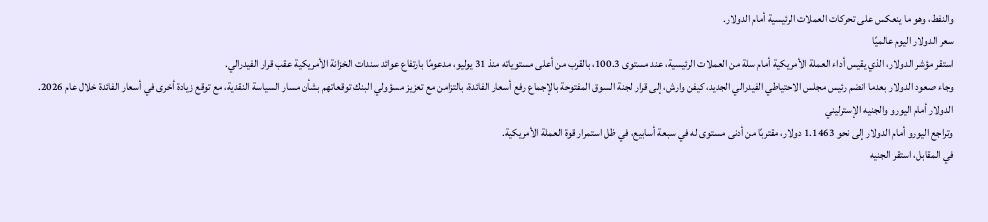والنفط، وهو ما ينعكس على تحركات العملات الرئيسية أمام الدولار.
سعر الدولار اليوم عالميًا
استقر مؤشر الدولار، الذي يقيس أداء العملة الأمريكية أمام سلة من العملات الرئيسية، عند مستوى 100.3، بالقرب من أعلى مستوياته منذ 31 يوليو، مدعومًا بارتفاع عوائد سندات الخزانة الأمريكية عقب قرار الفيدرالي.
وجاء صعود الدولار بعدما انضم رئيس مجلس الاحتياطي الفيدرالي الجديد، كيفن وارش، إلى قرار لجنة السوق المفتوحة بالإجماع رفع أسعار الفائدة، بالتزامن مع تعزيز مسؤولي البنك توقعاتهم بشأن مسار السياسة النقدية، مع توقع زيادة أخرى في أسعار الفائدة خلال عام 2026.
الدولار أمام اليورو والجنيه الإسترليني
وتراجع اليورو أمام الدولار إلى نحو 1.1463 دولار، مقتربًا من أدنى مستوى له في سبعة أسابيع، في ظل استمرار قوة العملة الأمريكية.
في المقابل، استقر الجنيه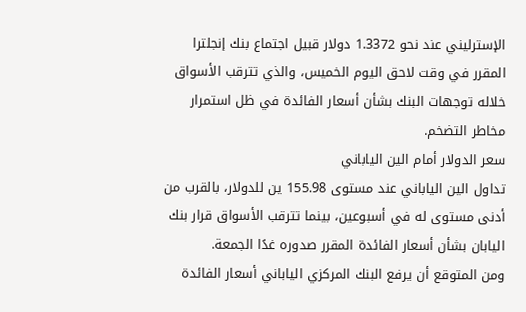الإسترليني عند نحو 1.3372 دولار قبيل اجتماع بنك إنجلترا المقرر في وقت لاحق اليوم الخميس، والذي تترقب الأسواق خلاله توجهات البنك بشأن أسعار الفائدة في ظل استمرار مخاطر التضخم.
سعر الدولار أمام الين الياباني
تداول الين الياباني عند مستوى 155.98 ين للدولار، بالقرب من أدنى مستوى له في أسبوعين، بينما تترقب الأسواق قرار بنك اليابان بشأن أسعار الفائدة المقرر صدوره غدًا الجمعة.
ومن المتوقع أن يرفع البنك المركزي الياباني أسعار الفائدة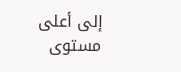إلى أعلى مستوى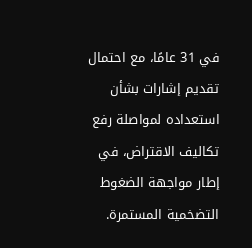في 31 عامًا، مع احتمال تقديم إشارات بشأن استعداده لمواصلة رفع تكاليف الاقتراض، في إطار مواجهة الضغوط التضخمية المستمرة.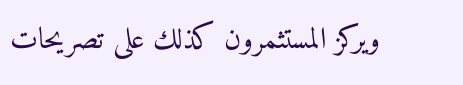ويركز المستثمرون كذلك على تصريحات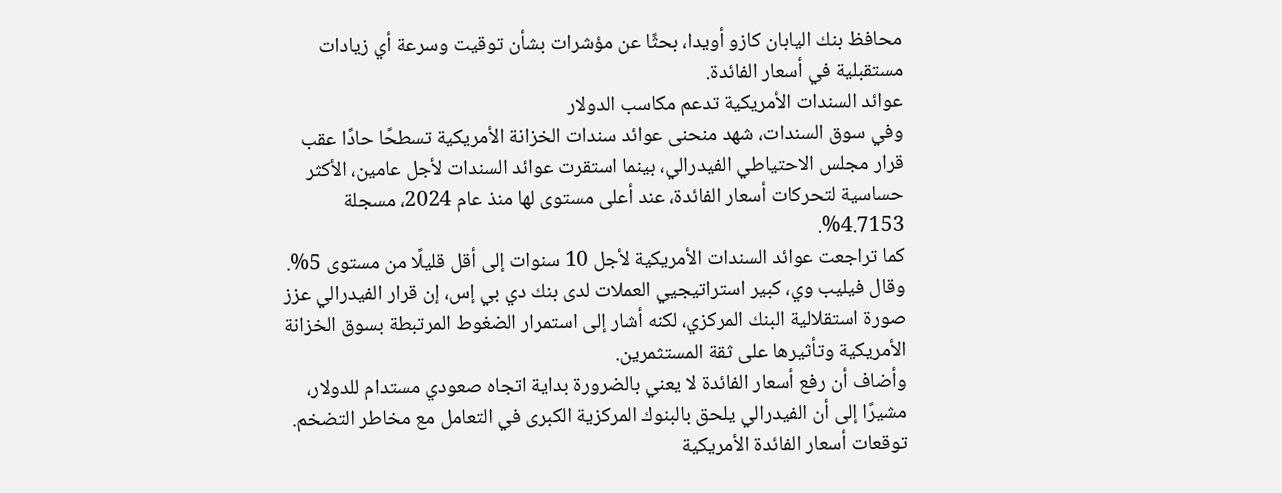محافظ بنك اليابان كازو أويدا، بحثًا عن مؤشرات بشأن توقيت وسرعة أي زيادات مستقبلية في أسعار الفائدة.
عوائد السندات الأمريكية تدعم مكاسب الدولار
وفي سوق السندات، شهد منحنى عوائد سندات الخزانة الأمريكية تسطحًا حادًا عقب قرار مجلس الاحتياطي الفيدرالي، بينما استقرت عوائد السندات لأجل عامين، الأكثر حساسية لتحركات أسعار الفائدة، عند أعلى مستوى لها منذ عام 2024، مسجلة 4.7153%.
كما تراجعت عوائد السندات الأمريكية لأجل 10 سنوات إلى أقل قليلًا من مستوى 5%.
وقال فيليب وي، كبير استراتيجيي العملات لدى بنك دي بي إس، إن قرار الفيدرالي عزز صورة استقلالية البنك المركزي، لكنه أشار إلى استمرار الضغوط المرتبطة بسوق الخزانة الأمريكية وتأثيرها على ثقة المستثمرين.
وأضاف أن رفع أسعار الفائدة لا يعني بالضرورة بداية اتجاه صعودي مستدام للدولار، مشيرًا إلى أن الفيدرالي يلحق بالبنوك المركزية الكبرى في التعامل مع مخاطر التضخم.
توقعات أسعار الفائدة الأمريكية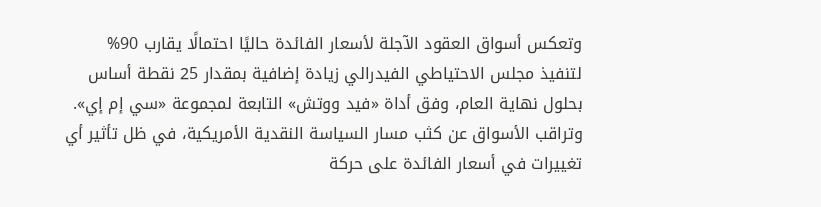وتعكس أسواق العقود الآجلة لأسعار الفائدة حاليًا احتمالًا يقارب 90% لتنفيذ مجلس الاحتياطي الفيدرالي زيادة إضافية بمقدار 25 نقطة أساس بحلول نهاية العام، وفق أداة «فيد ووتش» التابعة لمجموعة «سي إم إي».
وتراقب الأسواق عن كثب مسار السياسة النقدية الأمريكية، في ظل تأثير أي تغييرات في أسعار الفائدة على حركة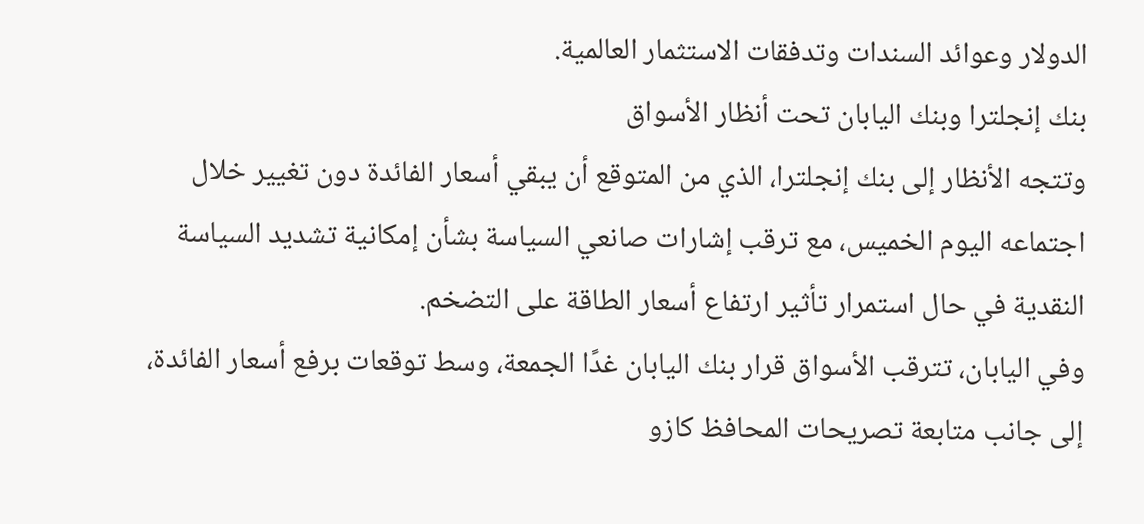الدولار وعوائد السندات وتدفقات الاستثمار العالمية.
بنك إنجلترا وبنك اليابان تحت أنظار الأسواق
وتتجه الأنظار إلى بنك إنجلترا، الذي من المتوقع أن يبقي أسعار الفائدة دون تغيير خلال اجتماعه اليوم الخميس، مع ترقب إشارات صانعي السياسة بشأن إمكانية تشديد السياسة النقدية في حال استمرار تأثير ارتفاع أسعار الطاقة على التضخم.
وفي اليابان، تترقب الأسواق قرار بنك اليابان غدًا الجمعة، وسط توقعات برفع أسعار الفائدة، إلى جانب متابعة تصريحات المحافظ كازو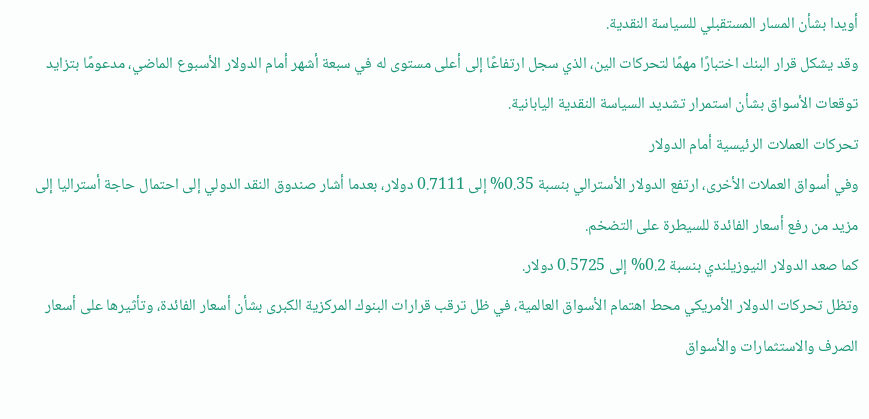أويدا بشأن المسار المستقبلي للسياسة النقدية.
وقد يشكل قرار البنك اختبارًا مهمًا لتحركات الين، الذي سجل ارتفاعًا إلى أعلى مستوى له في سبعة أشهر أمام الدولار الأسبوع الماضي، مدعومًا بتزايد توقعات الأسواق بشأن استمرار تشديد السياسة النقدية اليابانية.
تحركات العملات الرئيسية أمام الدولار
وفي أسواق العملات الأخرى، ارتفع الدولار الأسترالي بنسبة 0.35% إلى 0.7111 دولار، بعدما أشار صندوق النقد الدولي إلى احتمال حاجة أستراليا إلى مزيد من رفع أسعار الفائدة للسيطرة على التضخم.
كما صعد الدولار النيوزيلندي بنسبة 0.2% إلى 0.5725 دولار.
وتظل تحركات الدولار الأمريكي محط اهتمام الأسواق العالمية، في ظل ترقب قرارات البنوك المركزية الكبرى بشأن أسعار الفائدة، وتأثيرها على أسعار الصرف والاستثمارات والأسواق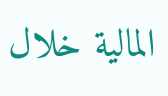المالية خلال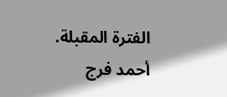الفترة المقبلة.
أحمد فرج